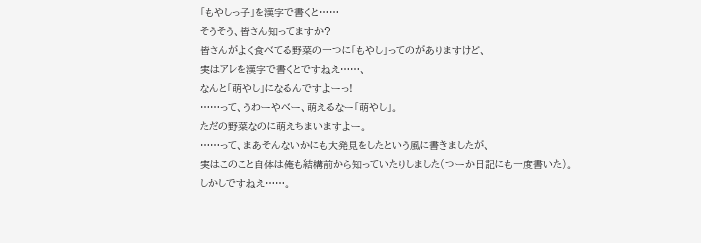「もやしっ子」を漢字で書くと……
そうそう、皆さん知ってますか?
皆さんがよく食べてる野菜の一つに「もやし」ってのがありますけど、
実はアレを漢字で書くとですねえ……、
なんと「萌やし」になるんですよーっ!
……って、うわーやべー、萌えるなー「萌やし」。
ただの野菜なのに萌えちまいますよー。
……って、まあそんないかにも大発見をしたという風に書きましたが、
実はこのこと自体は俺も結構前から知っていたりしました(つーか日記にも一度書いた)。
しかしですねえ……。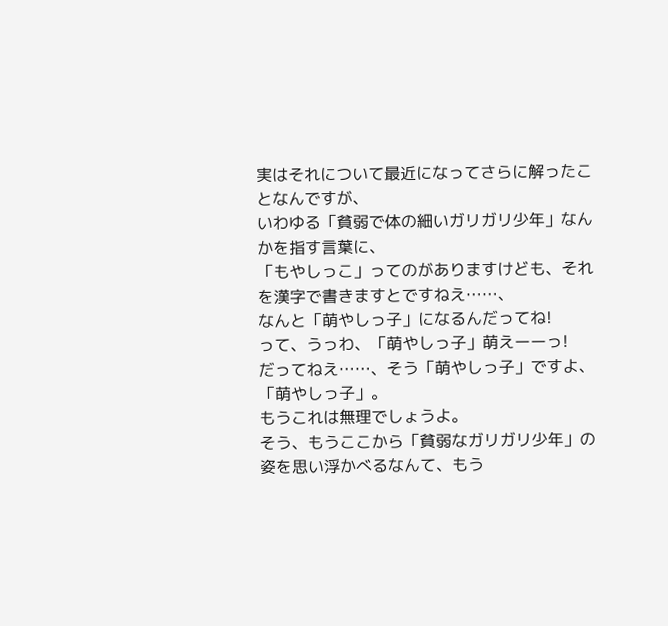実はそれについて最近になってさらに解ったことなんですが、
いわゆる「貧弱で体の細いガリガリ少年」なんかを指す言葉に、
「もやしっこ」ってのがありますけども、それを漢字で書きますとですねえ……、
なんと「萌やしっ子」になるんだってね!
って、うっわ、「萌やしっ子」萌えーーっ!
だってねえ……、そう「萌やしっ子」ですよ、「萌やしっ子」。
もうこれは無理でしょうよ。
そう、もうここから「貧弱なガリガリ少年」の姿を思い浮かべるなんて、もう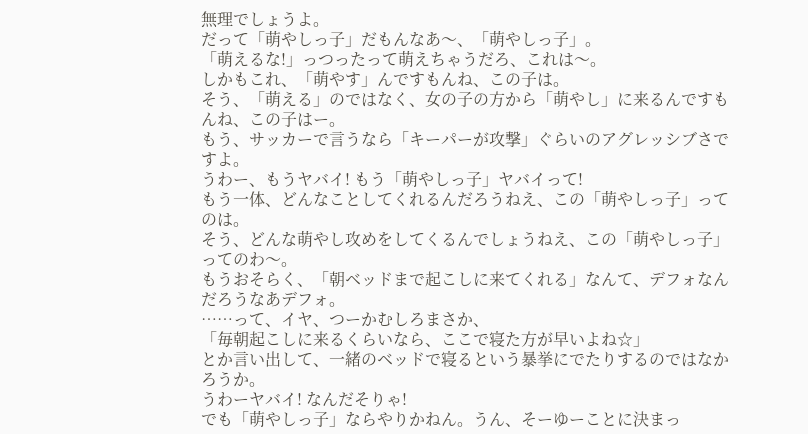無理でしょうよ。
だって「萌やしっ子」だもんなあ〜、「萌やしっ子」。
「萌えるな!」っつったって萌えちゃうだろ、これは〜。
しかもこれ、「萌やす」んですもんね、この子は。
そう、「萌える」のではなく、女の子の方から「萌やし」に来るんですもんね、この子はー。
もう、サッカーで言うなら「キーパーが攻撃」ぐらいのアグレッシブさですよ。
うわー、もうヤバイ! もう「萌やしっ子」ヤバイって!
もう一体、どんなことしてくれるんだろうねえ、この「萌やしっ子」ってのは。
そう、どんな萌やし攻めをしてくるんでしょうねえ、この「萌やしっ子」ってのわ〜。
もうおそらく、「朝ベッドまで起こしに来てくれる」なんて、デフォなんだろうなあデフォ。
……って、イヤ、つーかむしろまさか、
「毎朝起こしに来るくらいなら、ここで寝た方が早いよね☆」
とか言い出して、一緒のベッドで寝るという暴挙にでたりするのではなかろうか。
うわーヤバイ! なんだそりゃ!
でも「萌やしっ子」ならやりかねん。うん、そーゆーことに決まっ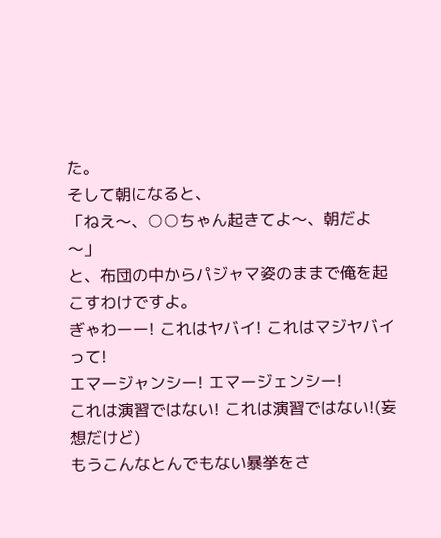た。
そして朝になると、
「ねえ〜、○○ちゃん起きてよ〜、朝だよ〜」
と、布団の中からパジャマ姿のままで俺を起こすわけですよ。
ぎゃわーー! これはヤバイ! これはマジヤバイって!
エマージャンシー! エマージェンシー!
これは演習ではない! これは演習ではない!(妄想だけど)
もうこんなとんでもない暴挙をさ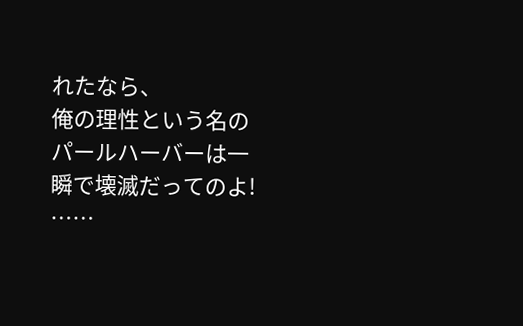れたなら、
俺の理性という名のパールハーバーは一瞬で壊滅だってのよ!
……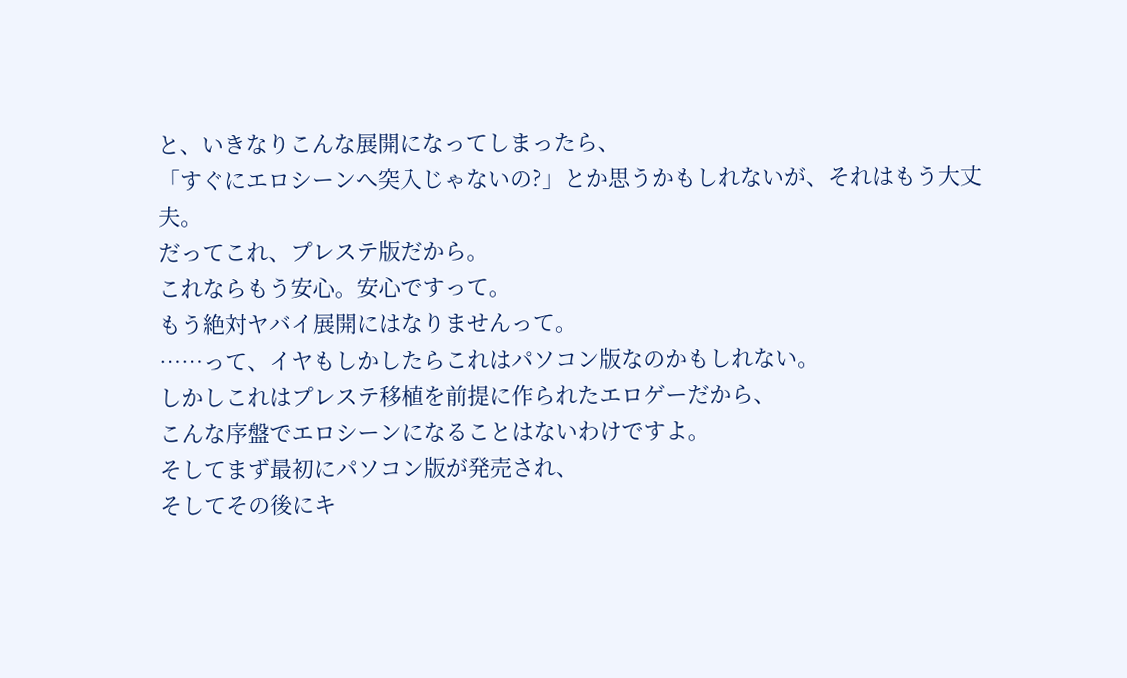と、いきなりこんな展開になってしまったら、
「すぐにエロシーンへ突入じゃないの?」とか思うかもしれないが、それはもう大丈夫。
だってこれ、プレステ版だから。
これならもう安心。安心ですって。
もう絶対ヤバイ展開にはなりませんって。
……って、イヤもしかしたらこれはパソコン版なのかもしれない。
しかしこれはプレステ移植を前提に作られたエロゲーだから、
こんな序盤でエロシーンになることはないわけですよ。
そしてまず最初にパソコン版が発売され、
そしてその後にキ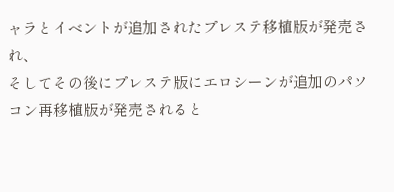ャラとイベントが追加されたプレステ移植版が発売され、
そしてその後にプレステ版にエロシーンが追加のパソコン再移植版が発売されると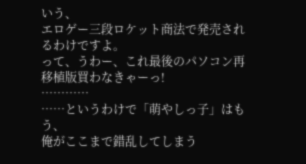いう、
エロゲー三段ロケット商法で発売されるわけですよ。
って、うわー、これ最後のパソコン再移植版買わなきゃーっ!
…………
……というわけで「萌やしっ子」はもう、
俺がここまで錯乱してしまう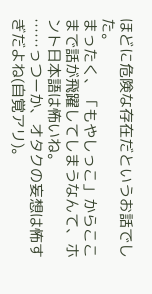ほどに危険な存在だというお話でした。
まったく、「もやしっこ」からここまで話が飛躍してしまうなんて、ホント日本語は怖いね。
……っつーか、オタクの妄想は怖すぎだよね(自覚アリ)。